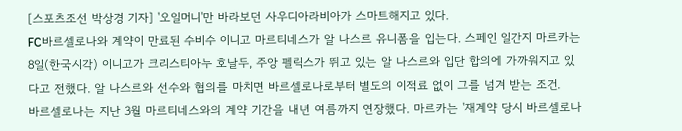[스포츠조선 박상경 기자] '오일머니'만 바라보던 사우디아라비아가 스마트해지고 있다.
FC바르셀로나와 계약이 만료된 수비수 이니고 마르티네스가 알 나스르 유니폼을 입는다. 스페인 일간지 마르카는 8일(한국시각) 이니고가 크리스티아누 호날두, 주앙 펠릭스가 뛰고 있는 알 나스르와 입단 합의에 가까워지고 있다고 전했다. 알 나스르와 선수와 협의를 마치면 바르셀로나로부터 별도의 이적료 없이 그를 넘겨 받는 조건.
바르셀로나는 지난 3월 마르티네스와의 계약 기간을 내년 여름까지 연장했다. 마르카는 '재계약 당시 바르셀로나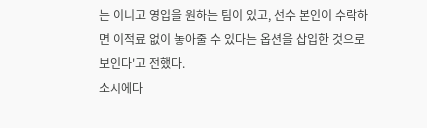는 이니고 영입을 원하는 팀이 있고, 선수 본인이 수락하면 이적료 없이 놓아줄 수 있다는 옵션을 삽입한 것으로 보인다'고 전했다.
소시에다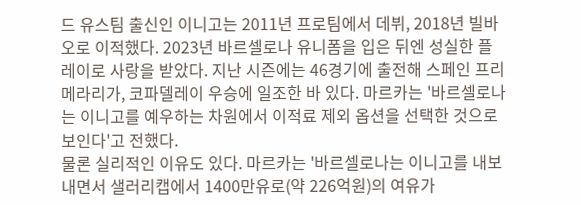드 유스팀 출신인 이니고는 2011년 프로팀에서 데뷔, 2018년 빌바오로 이적했다. 2023년 바르셀로나 유니폼을 입은 뒤엔 성실한 플레이로 사랑을 받았다. 지난 시즌에는 46경기에 출전해 스페인 프리메라리가, 코파델레이 우승에 일조한 바 있다. 마르카는 '바르셀로나는 이니고를 예우하는 차원에서 이적료 제외 옵션을 선택한 것으로 보인다'고 전했다.
물론 실리적인 이유도 있다. 마르카는 '바르셀로나는 이니고를 내보내면서 샐러리캡에서 1400만유로(약 226억원)의 여유가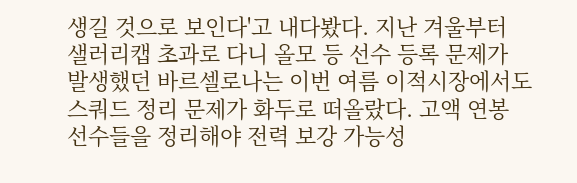생길 것으로 보인다'고 내다봤다. 지난 겨울부터 샐러리캡 초과로 다니 올모 등 선수 등록 문제가 발생했던 바르셀로나는 이번 여름 이적시장에서도 스쿼드 정리 문제가 화두로 떠올랐다. 고액 연봉 선수들을 정리해야 전력 보강 가능성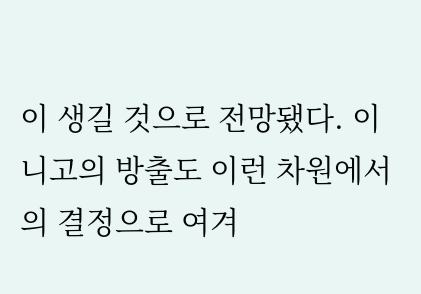이 생길 것으로 전망됐다. 이니고의 방출도 이런 차원에서의 결정으로 여겨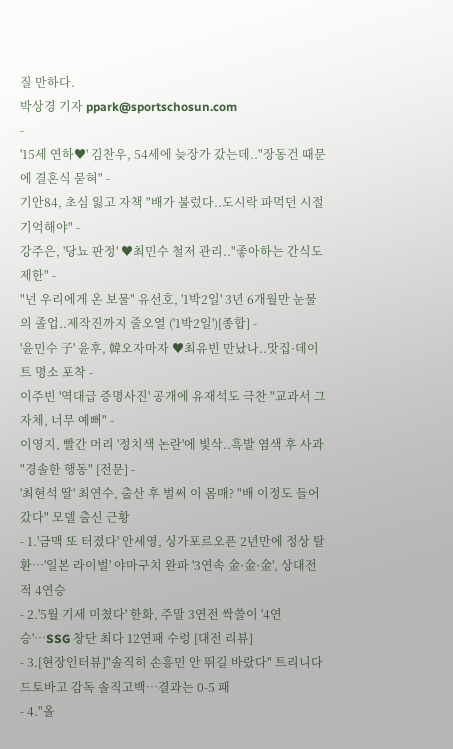질 만하다.
박상경 기자 ppark@sportschosun.com
-
'15세 연하♥' 김찬우, 54세에 늦장가 갔는데.."장동건 때문에 결혼식 묻혀" -
기안84, 초심 잃고 자책 "배가 불렀다..도시락 파먹던 시절 기억해야" -
강주은, '당뇨 판정' ♥최민수 철저 관리.."좋아하는 간식도 제한" -
"넌 우리에게 온 보물" 유선호, '1박2일' 3년 6개월만 눈물의 졸업..제작진까지 줄오열 ('1박2일')[종합] -
'윤민수 子' 윤후, 韓오자마자 ♥최유빈 만났나..맛집·데이트 명소 포착 -
이주빈 '역대급 증명사진' 공개에 유재석도 극찬 "교과서 그 자체, 너무 예뻐" -
이영지, 빨간 머리 '정치색 논란'에 빛삭..흑발 염색 후 사과 "경솔한 행동" [전문] -
'최현석 딸' 최연수, 출산 후 벌써 이 몸매? "배 이정도 들어갔다" 모델 출신 근황
- 1.'금맥 또 터졌다' 안세영, 싱가포르오픈 2년만에 정상 탈환…'일본 라이벌' 야마구치 완파 '3연속 金·金·金', 상대전적 4연승
- 2.'5월 기세 미쳤다' 한화, 주말 3연전 싹쓸이 '4연승'…SSG 창단 최다 12연패 수렁 [대전 리뷰]
- 3.[현장인터뷰]"솔직히 손흥민 안 뛰길 바랐다" 트리니다드토바고 감독 솔직고백…결과는 0-5 패
- 4."올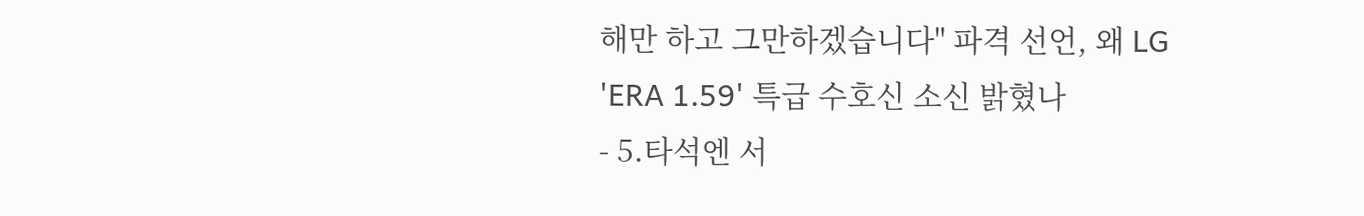해만 하고 그만하겠습니다" 파격 선언, 왜 LG 'ERA 1.59' 특급 수호신 소신 밝혔나
- 5.타석엔 서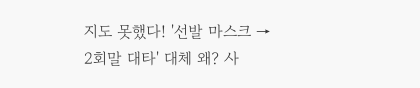지도 못했다! '선발 마스크 → 2회말 대타' 대체 왜? 사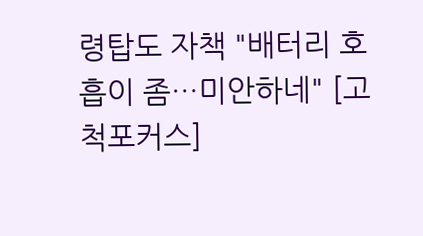령탑도 자책 "배터리 호흡이 좀…미안하네" [고척포커스]